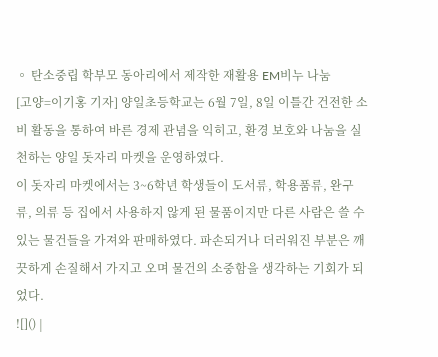◦ 탄소중립 학부모 동아리에서 제작한 재활용 EM비누 나눔
[고양=이기홍 기자] 양일초등학교는 6월 7일, 8일 이틀간 건전한 소비 활동을 통하여 바른 경제 관념을 익히고, 환경 보호와 나눔을 실천하는 양일 돗자리 마켓을 운영하였다.
이 돗자리 마켓에서는 3~6학년 학생들이 도서류, 학용품류, 완구류, 의류 등 집에서 사용하지 않게 된 물품이지만 다른 사람은 쓸 수 있는 물건들을 가져와 판매하였다. 파손되거나 더러워진 부분은 깨끗하게 손질해서 가지고 오며 물건의 소중함을 생각하는 기회가 되었다.
![]() |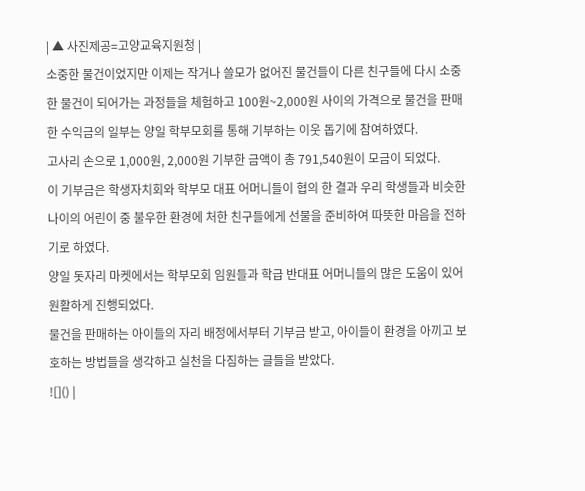| ▲ 사진제공=고양교육지원청 |
소중한 물건이었지만 이제는 작거나 쓸모가 없어진 물건들이 다른 친구들에 다시 소중한 물건이 되어가는 과정들을 체험하고 100원~2,000원 사이의 가격으로 물건을 판매한 수익금의 일부는 양일 학부모회를 통해 기부하는 이웃 돕기에 참여하였다.
고사리 손으로 1,000원, 2,000원 기부한 금액이 총 791,540원이 모금이 되었다.
이 기부금은 학생자치회와 학부모 대표 어머니들이 협의 한 결과 우리 학생들과 비슷한 나이의 어린이 중 불우한 환경에 처한 친구들에게 선물을 준비하여 따뜻한 마음을 전하기로 하였다.
양일 돗자리 마켓에서는 학부모회 임원들과 학급 반대표 어머니들의 많은 도움이 있어 원활하게 진행되었다.
물건을 판매하는 아이들의 자리 배정에서부터 기부금 받고, 아이들이 환경을 아끼고 보호하는 방법들을 생각하고 실천을 다짐하는 글들을 받았다.
![]() |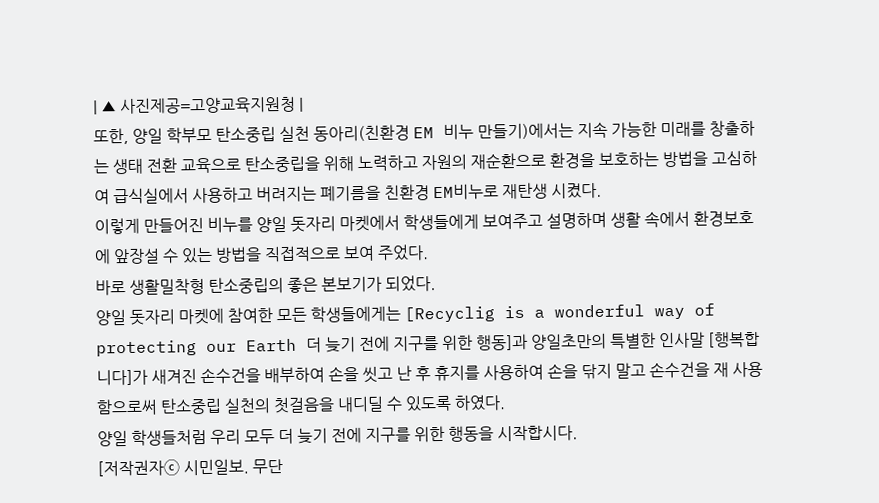| ▲ 사진제공=고양교육지원청 |
또한, 양일 학부모 탄소중립 실천 동아리(친환경 EM 비누 만들기)에서는 지속 가능한 미래를 창출하는 생태 전환 교육으로 탄소중립을 위해 노력하고 자원의 재순환으로 환경을 보호하는 방법을 고심하여 급식실에서 사용하고 버려지는 폐기름을 친환경 EM비누로 재탄생 시켰다.
이렇게 만들어진 비누를 양일 돗자리 마켓에서 학생들에게 보여주고 설명하며 생활 속에서 환경보호에 앞장설 수 있는 방법을 직접적으로 보여 주었다.
바로 생활밀착형 탄소중립의 좋은 본보기가 되었다.
양일 돗자리 마켓에 참여한 모든 학생들에게는 [Recyclig is a wonderful way of protecting our Earth 더 늦기 전에 지구를 위한 행동]과 양일초만의 특별한 인사말 [행복합니다]가 새겨진 손수건을 배부하여 손을 씻고 난 후 휴지를 사용하여 손을 닦지 말고 손수건을 재 사용함으로써 탄소중립 실천의 첫걸음을 내디딜 수 있도록 하였다.
양일 학생들처럼 우리 모두 더 늦기 전에 지구를 위한 행동을 시작합시다.
[저작권자ⓒ 시민일보. 무단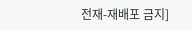전재-재배포 금지]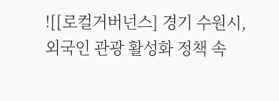![[로컬거버넌스] 경기 수원시, 외국인 관광 활성화 정책 속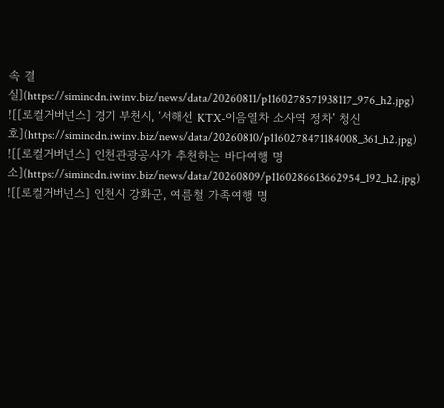속 결실](https://simincdn.iwinv.biz/news/data/20260811/p1160278571938117_976_h2.jpg)
![[로컬거버넌스] 경기 부천시, ‘서해선 KTX-이음열차 소사역 정차’ 청신호](https://simincdn.iwinv.biz/news/data/20260810/p1160278471184008_361_h2.jpg)
![[로컬거버넌스] 인천관광공사가 추천하는 바다여행 명소](https://simincdn.iwinv.biz/news/data/20260809/p1160286613662954_192_h2.jpg)
![[로컬거버넌스] 인천시 강화군, 여름철 가족여행 명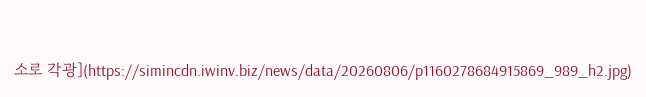소로 각광](https://simincdn.iwinv.biz/news/data/20260806/p1160278684915869_989_h2.jpg)